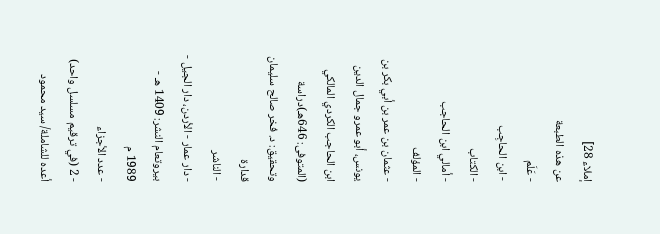إملاء 28]
عن هذه الطبعة
- عَلَم
- ابن الحاجِب
- الكتاب
- أمالي ابن الحاجب
- المؤلف
- عثمان بن عمر بن أبي بكر بن يونس، أبو عمرو جمال الدين ابن الحاجب الكردي المالكي (المتوفى: 646هـ)دراسة وتحقيق: د. فخر صالح سليمان قدارة
- الناشر
- دار عمار - الأردن، دار الجيل - بيروتعام النشر: 1409 هـ - 1989 م
- عدد الأجزاء
- 2 (في ترقيم مسلسل واحد) أعده للشاملة/ سيد محمود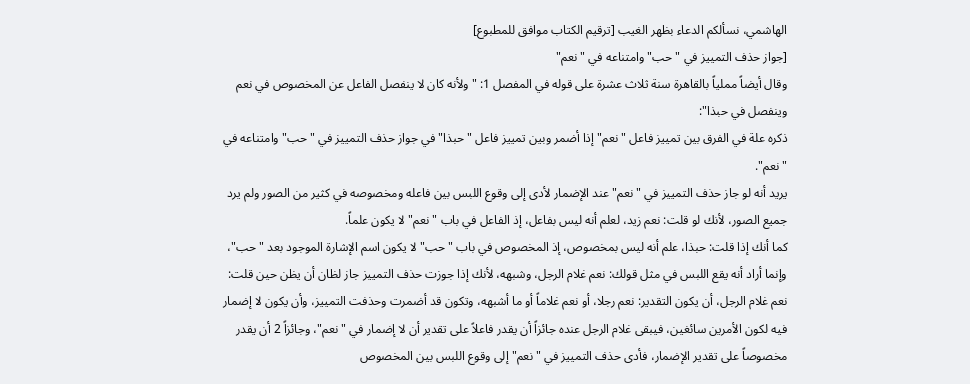الهاشمي، نسألكم الدعاء بظهر الغيب [ترقيم الكتاب موافق للمطبوع]
[جواز حذف التمييز في "حب" وامتناعه في "نعم"
وقال أيضاً مملياً بالقاهرة سنة ثلاث عشرة على قوله في المفصل 1: "ولأنه كان لا ينفصل الفاعل عن المخصوص في نعم وينفصل في حبذا":
ذكره علة في الفرق بين تمييز فاعل "نعم" إذا أضمر وبين تمييز فاعل "حبذا" في جواز حذف التمييز في "حب" وامتناعه في "نعم".
يريد أنه لو جاز حذف التمييز في "نعم" عند الإضمار لأدى إلى وقوع اللبس بين فاعله ومخصوصه في كثير من الصور ولم يرد جميع الصور، لأنك لو قلت: نعم زيد، لعلم أنه ليس بفاعل، إذ الفاعل في باب "نعم" لا يكون علماً.
كما أنك إذا قلت: حبذا، علم أنه ليس بمخصوص، إذ المخصوص في باب "حب" لا يكون اسم الإشارة الموجود بعد "حب"، وإنما أراد أنه يقع اللبس في مثل قولك: نعم غلام الرجل، وشبهه، لأنك إذا جوزت حذف التمييز جاز لظان أن يظن حين قلت: نعم غلام الرجل، أن يكون التقدير: نعم رجلا، أو نعم غلاماً أو ما أشبهه، وتكون قد أضمرت وحذفت التمييز، وأن يكون لا إضمار فيه لكون الأمرين سائغين، فيبقى غلام الرجل عنده جائزاً أن يقدر فاعلاً على تقدير أن لا إضمار في "نعم"، وجائزاً 2 أن يقدر مخصوصاً على تقدير الإضمار، فأدى حذف التمييز في "نعم" إلى وقوع اللبس بين المخصوص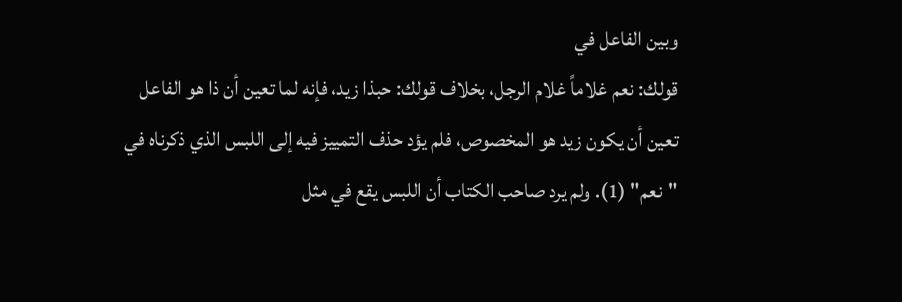وبين الفاعل في
قولك: نعم غلاماً غلام الرجل، بخلاف قولك: حبذا زيد، فإنه لما تعين أن ذا هو الفاعل تعين أن يكون زيد هو المخصوص، فلم يؤد حذف التمييز فيه إلى اللبس الذي ذكرناه في "نعم" (1). ولم يرد صاحب الكتاب أن اللبس يقع في مثل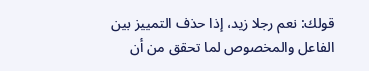قولك: نعم رجلا زيد، إذا حذف التمييز بين الفاعل والمخصوص لما تحقق من أن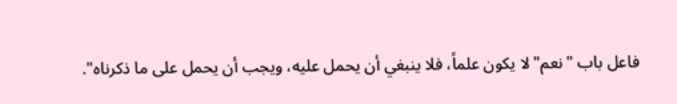فاعل باب "نعم" لا يكون علماً، فلا ينبغي أن يحمل عليه، ويجب أن يحمل على ما ذكرناه".